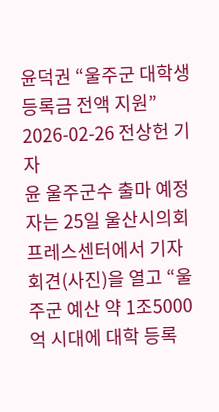윤덕권 “울주군 대학생 등록금 전액 지원”
2026-02-26 전상헌 기자
윤 울주군수 출마 예정자는 25일 울산시의회 프레스센터에서 기자회견(사진)을 열고 “울주군 예산 약 1조5000억 시대에 대학 등록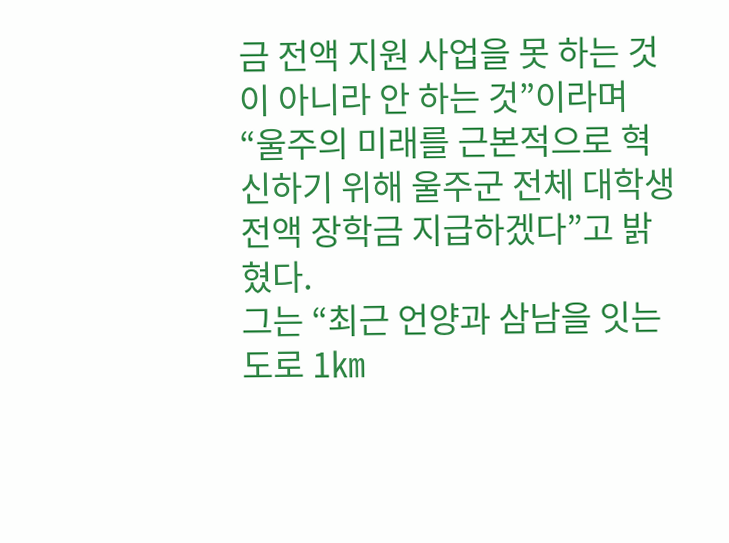금 전액 지원 사업을 못 하는 것이 아니라 안 하는 것”이라며 “울주의 미래를 근본적으로 혁신하기 위해 울주군 전체 대학생 전액 장학금 지급하겠다”고 밝혔다.
그는 “최근 언양과 삼남을 잇는 도로 1㎞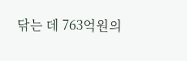닦는 데 763억원의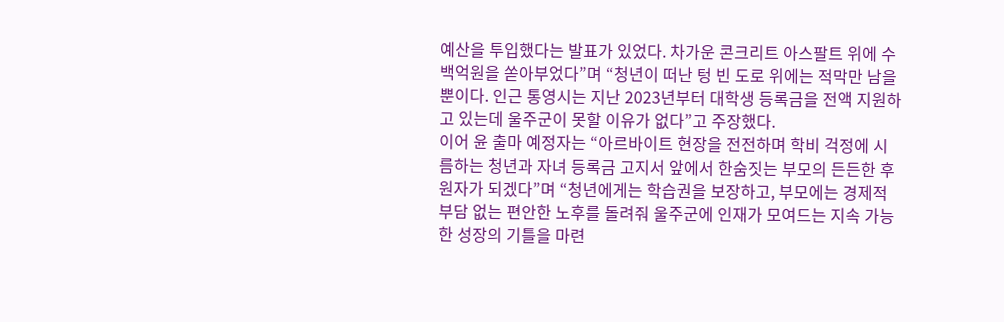예산을 투입했다는 발표가 있었다. 차가운 콘크리트 아스팔트 위에 수백억원을 쏟아부었다”며 “청년이 떠난 텅 빈 도로 위에는 적막만 남을 뿐이다. 인근 통영시는 지난 2023년부터 대학생 등록금을 전액 지원하고 있는데 울주군이 못할 이유가 없다”고 주장했다.
이어 윤 출마 예정자는 “아르바이트 현장을 전전하며 학비 걱정에 시름하는 청년과 자녀 등록금 고지서 앞에서 한숨짓는 부모의 든든한 후원자가 되겠다”며 “청년에게는 학습권을 보장하고, 부모에는 경제적 부담 없는 편안한 노후를 돌려줘 울주군에 인재가 모여드는 지속 가능한 성장의 기틀을 마련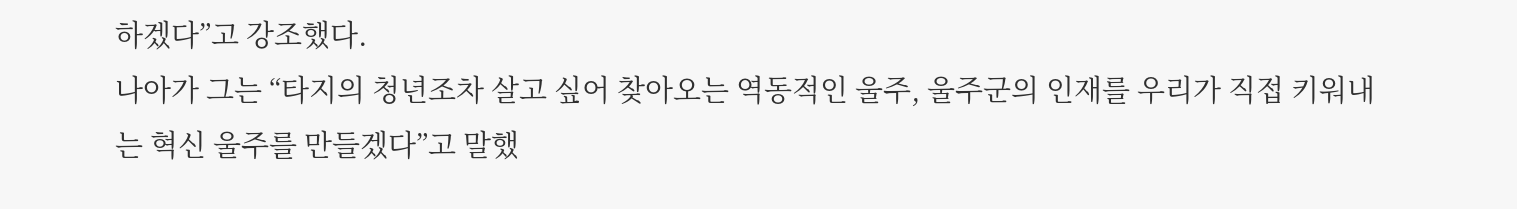하겠다”고 강조했다.
나아가 그는 “타지의 청년조차 살고 싶어 찾아오는 역동적인 울주, 울주군의 인재를 우리가 직접 키워내는 혁신 울주를 만들겠다”고 말했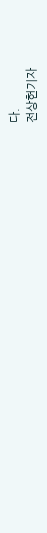다.
전상헌기자